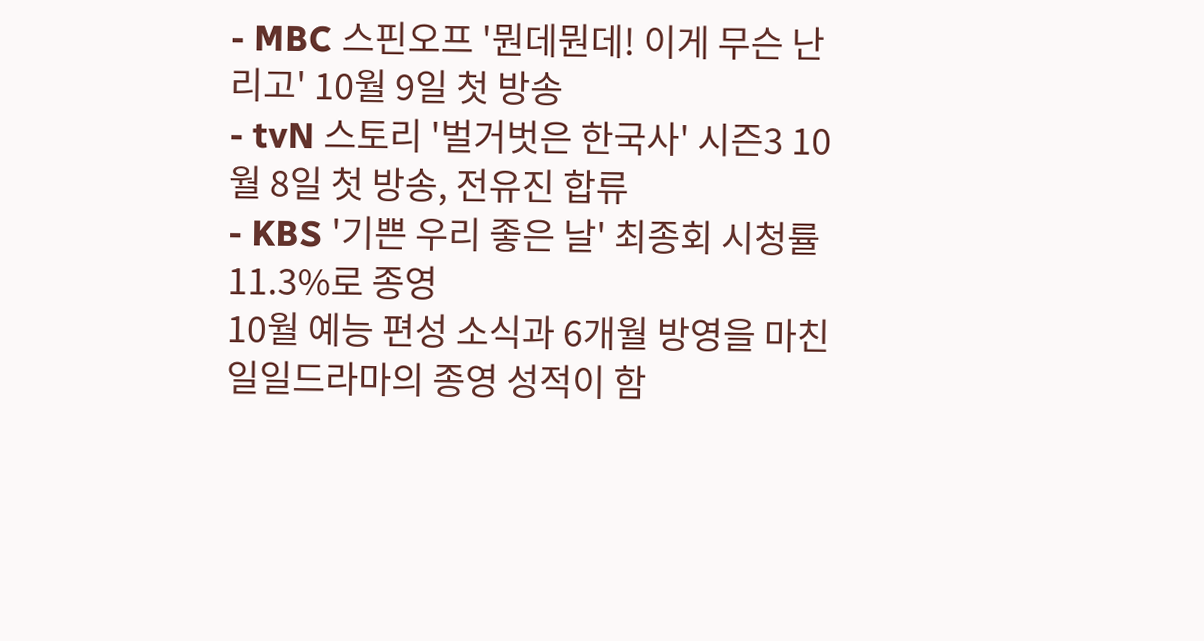- MBC 스핀오프 '뭔데뭔데! 이게 무슨 난리고' 10월 9일 첫 방송
- tvN 스토리 '벌거벗은 한국사' 시즌3 10월 8일 첫 방송, 전유진 합류
- KBS '기쁜 우리 좋은 날' 최종회 시청률 11.3%로 종영
10월 예능 편성 소식과 6개월 방영을 마친 일일드라마의 종영 성적이 함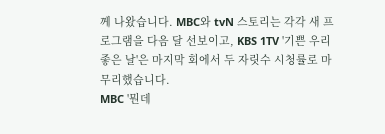께 나왔습니다. MBC와 tvN 스토리는 각각 새 프로그램을 다음 달 선보이고, KBS 1TV '기쁜 우리 좋은 날'은 마지막 회에서 두 자릿수 시청률로 마무리했습니다.
MBC '뭔데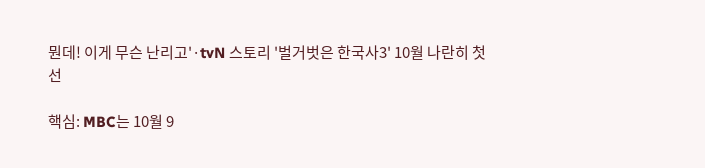뭔데! 이게 무슨 난리고'·tvN 스토리 '벌거벗은 한국사3' 10월 나란히 첫선

핵심: MBC는 10월 9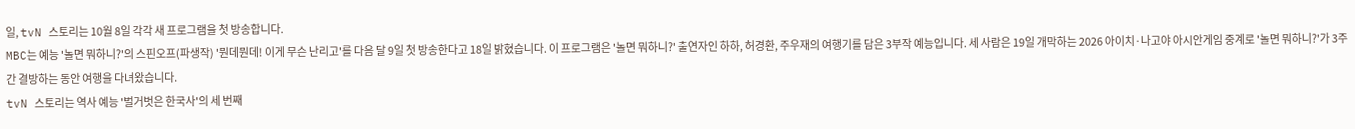일, tvN 스토리는 10월 8일 각각 새 프로그램을 첫 방송합니다.
MBC는 예능 '놀면 뭐하니?'의 스핀오프(파생작) '뭔데뭔데! 이게 무슨 난리고'를 다음 달 9일 첫 방송한다고 18일 밝혔습니다. 이 프로그램은 '놀면 뭐하니?' 출연자인 하하, 허경환, 주우재의 여행기를 담은 3부작 예능입니다. 세 사람은 19일 개막하는 2026 아이치·나고야 아시안게임 중계로 '놀면 뭐하니?'가 3주간 결방하는 동안 여행을 다녀왔습니다.
tvN 스토리는 역사 예능 '벌거벗은 한국사'의 세 번째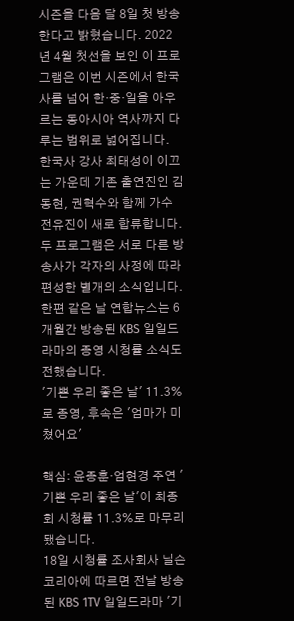시즌을 다음 달 8일 첫 방송한다고 밝혔습니다. 2022년 4월 첫선을 보인 이 프로그램은 이번 시즌에서 한국사를 넘어 한·중·일을 아우르는 동아시아 역사까지 다루는 범위로 넓어집니다. 한국사 강사 최태성이 이끄는 가운데 기존 출연진인 김동현, 권혁수와 함께 가수 전유진이 새로 합류합니다.
두 프로그램은 서로 다른 방송사가 각자의 사정에 따라 편성한 별개의 소식입니다. 한편 같은 날 연합뉴스는 6개월간 방송된 KBS 일일드라마의 종영 시청률 소식도 전했습니다.
'기쁜 우리 좋은 날' 11.3%로 종영, 후속은 '엄마가 미쳤어요'

핵심: 윤종훈·엄현경 주연 '기쁜 우리 좋은 날'이 최종회 시청률 11.3%로 마무리됐습니다.
18일 시청률 조사회사 닐슨코리아에 따르면 전날 방송된 KBS 1TV 일일드라마 '기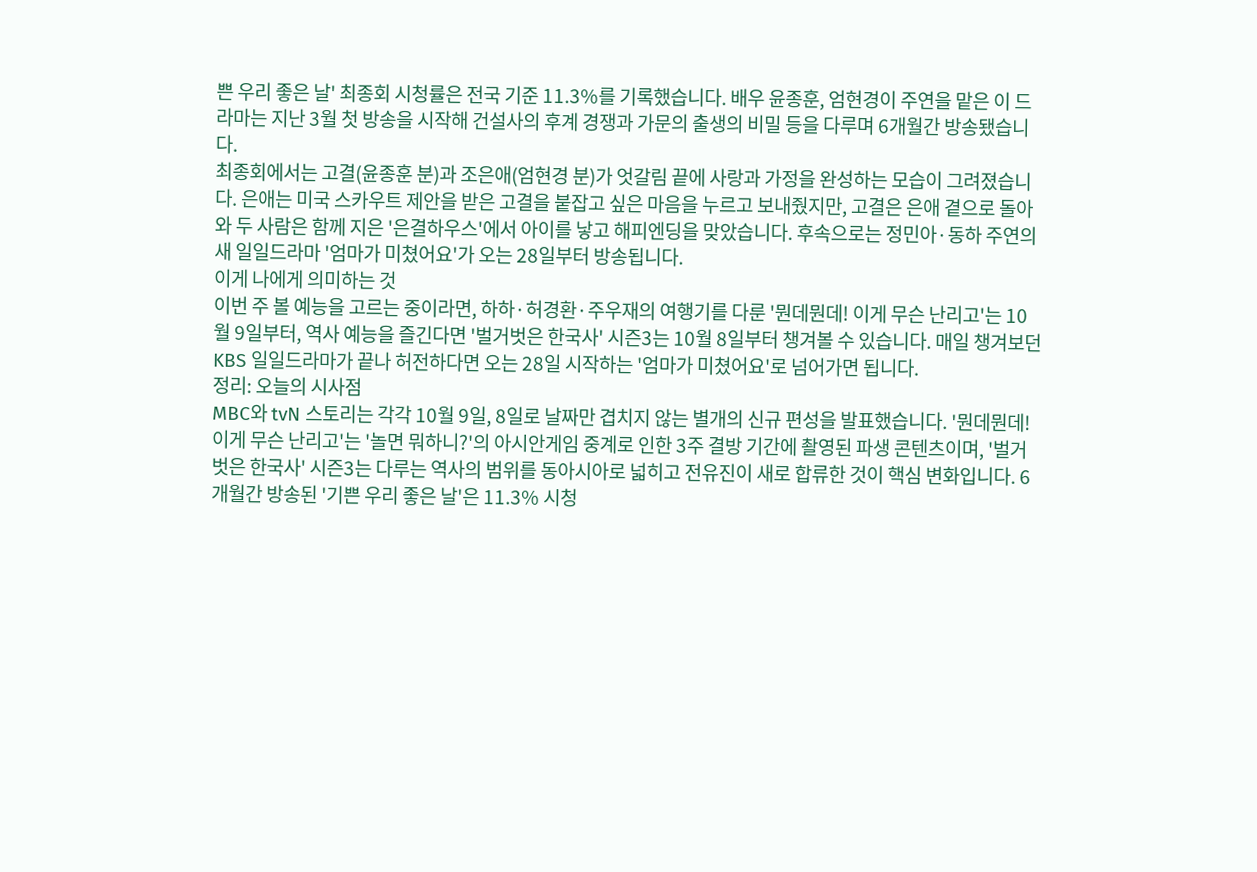쁜 우리 좋은 날' 최종회 시청률은 전국 기준 11.3%를 기록했습니다. 배우 윤종훈, 엄현경이 주연을 맡은 이 드라마는 지난 3월 첫 방송을 시작해 건설사의 후계 경쟁과 가문의 출생의 비밀 등을 다루며 6개월간 방송됐습니다.
최종회에서는 고결(윤종훈 분)과 조은애(엄현경 분)가 엇갈림 끝에 사랑과 가정을 완성하는 모습이 그려졌습니다. 은애는 미국 스카우트 제안을 받은 고결을 붙잡고 싶은 마음을 누르고 보내줬지만, 고결은 은애 곁으로 돌아와 두 사람은 함께 지은 '은결하우스'에서 아이를 낳고 해피엔딩을 맞았습니다. 후속으로는 정민아·동하 주연의 새 일일드라마 '엄마가 미쳤어요'가 오는 28일부터 방송됩니다.
이게 나에게 의미하는 것
이번 주 볼 예능을 고르는 중이라면, 하하·허경환·주우재의 여행기를 다룬 '뭔데뭔데! 이게 무슨 난리고'는 10월 9일부터, 역사 예능을 즐긴다면 '벌거벗은 한국사' 시즌3는 10월 8일부터 챙겨볼 수 있습니다. 매일 챙겨보던 KBS 일일드라마가 끝나 허전하다면 오는 28일 시작하는 '엄마가 미쳤어요'로 넘어가면 됩니다.
정리: 오늘의 시사점
MBC와 tvN 스토리는 각각 10월 9일, 8일로 날짜만 겹치지 않는 별개의 신규 편성을 발표했습니다. '뭔데뭔데! 이게 무슨 난리고'는 '놀면 뭐하니?'의 아시안게임 중계로 인한 3주 결방 기간에 촬영된 파생 콘텐츠이며, '벌거벗은 한국사' 시즌3는 다루는 역사의 범위를 동아시아로 넓히고 전유진이 새로 합류한 것이 핵심 변화입니다. 6개월간 방송된 '기쁜 우리 좋은 날'은 11.3% 시청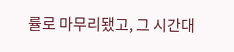률로 마무리됐고, 그 시간대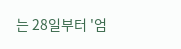는 28일부터 '엄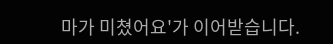마가 미쳤어요'가 이어받습니다.